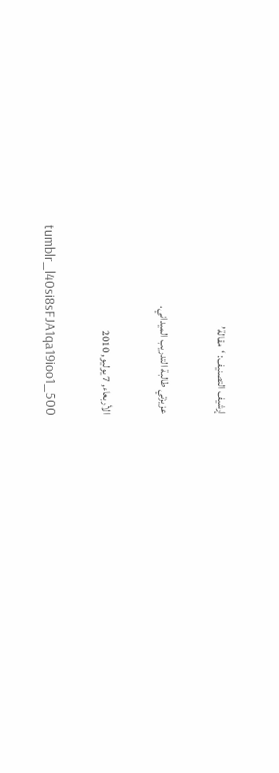إرشيف التصنيف: ‘مقالة’

عزيزتي طالبة التدريب الميداني.

الأربعاء, 7 يوليو, 2010

tumblr_l40si8sFJA1qa19ioo1_500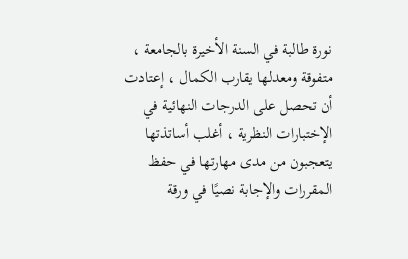نورة طالبة في السنة الأخيرة بالجامعة ، متفوقة ومعدلها يقارب الكمال ، إعتادت أن تحصل على الدرجات النهائية في الإختبارات النظرية ، أغلب أساتذتها يتعجبون من مدى مهارتها في حفظ المقررات والإجابة نصيًا في ورقة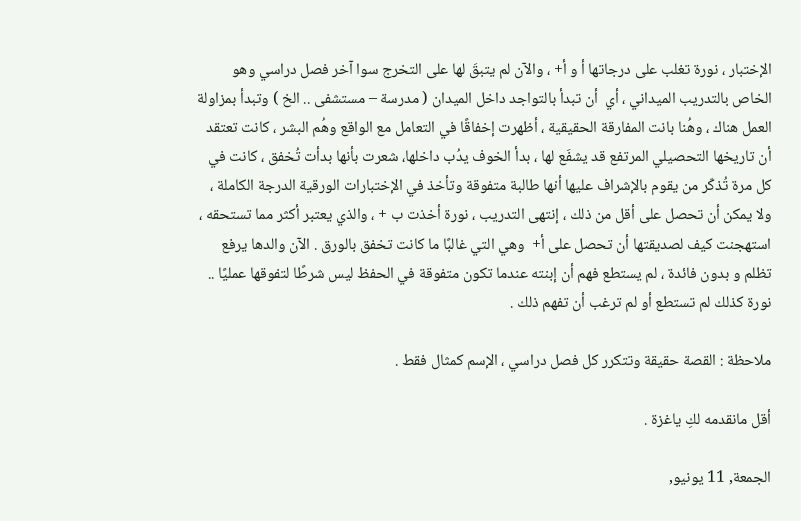الإختبار ، نورة تغلب على درجاتها أ و أ+ ، والآن لم يتبقَ لها على التخرج سوا آخر فصل دراسي وهو الخاص بالتدريب الميداني ، أي  أن تبدأ بالتواجد داخل الميدان ( مدرسة – مستشفى .. الخ ) وتبدأ بمزاولة العمل هناك ، وهُنا بانت المفارقة الحقيقية ، أظهرت إخفاقًا في التعامل مع الواقع وهُم البشر ، كانت تعتقد أن تاريخها التحصيلي المرتفع قد يشفَع لها ، بدأ الخوف يدُب داخلها، شعرت بأنها بدأت تُخفق ، كانت في كل مرة تُذكّر من يقوم بالإشراف عليها أنها طالبة متفوقة وتأخذ في الإختبارات الورقية الدرجة الكاملة ، ولا يمكن أن تحصل على أقل من ذلك ، إنتهى التدريب ، نورة أخذت ب + ، والذي يعتبر أكثر مما تستحقه ، استهجنت كيف لصديقتها أن تحصل على أ+  وهي التي غالبًا ما كانت تخفق بالورق . الآن والدها يرفع تظلم و بدون فائدة ، لم يستطع فهم أن إبنته عندما تكون متفوقة في الحفظ ليس شرطًا لتفوقها عمليًا .. نورة كذلك لم تستطع أو لم ترغب أن تفهم ذلك .

ملاحظة : القصة حقيقة وتتكرر كل فصل دراسي ، الإسم كمثال فقط .

أقل مانقدمه لكِ ياغزة .

الجمعة, 11 يونيو,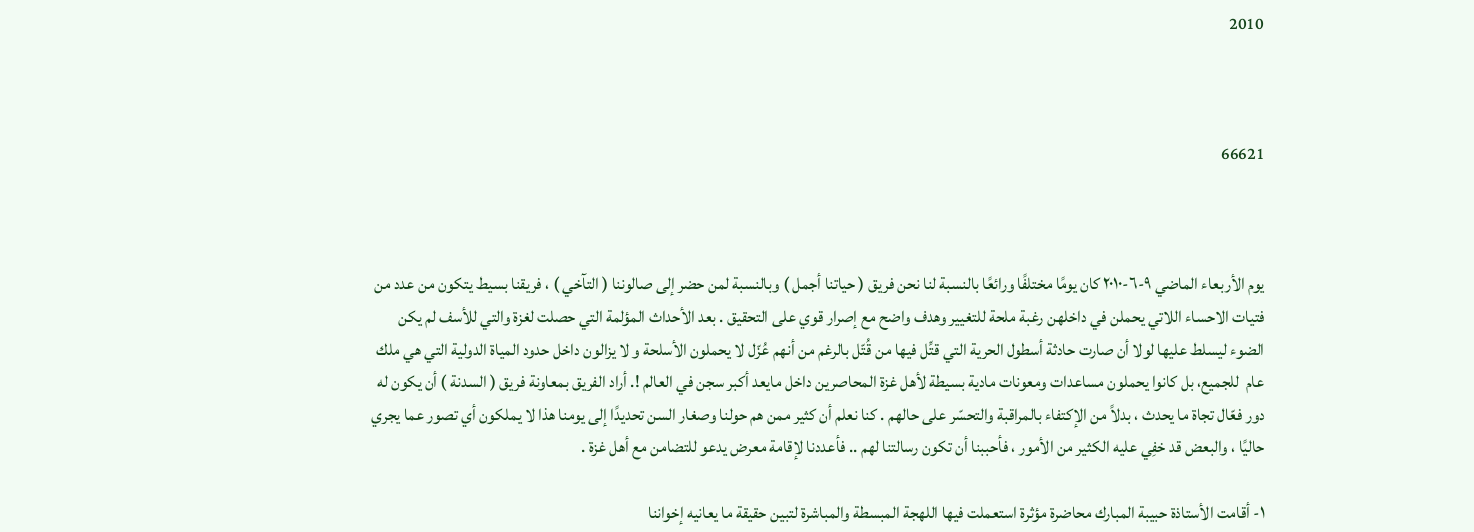2010



66621



يوم الأربعاء الماضي ٩-٦-٢٠١٠ كان يومًا مختلفًا ورائعًا بالنسبة لنا نحن فريق ( حياتنا أجمل ) وبالنسبة لمن حضر إلى صالوننا ( التآخي ) ، فريقنا بسيط يتكون من عدد من فتيات الاحساء اللاتي يحملن في داخلهن رغبة ملحة للتغيير وهدف واضح مع إصرار قوي على التحقيق . بعد الأحداث المؤلمة التي حصلت لغزة والتي للأسف لم يكن الضوء ليسلط عليها لولا أن صارت حادثة أسطول الحرية التي قتِّل فيها من قُتّل بالرغم من أنهم عُزّل لا يحملون الأسلحة و لا يزالون داخل حدود المياة الدولية التي هي ملك عام  للجميع، بل كانوا يحملون مساعدات ومعونات مادية بسيطة لأهل غزة المحاصرين داخل مايعد أكبر سجن في العالم !. أراد الفريق بمعاونة فريق ( السدنة ) أن يكون له دور فعّال تجاة ما يحدث ، بدلاً من الإكتفاء بالمراقبة والتحسّر على حالهم . كنا نعلم أن كثير ممن هم حولنا وصغار السن تحديدًا إلى يومنا هذا لا يملكون أي تصور عما يجري حاليًا ، والبعض قد خفِي عليه الكثير من الأمور ، فأحببنا أن تكون رسالتنا لهم .. فأعددنا لإقامة معرض يدعو للتضامن مع أهل غزة .

١- أقامت الأستاذة حبيبة المبارك محاضرة مؤثرة استعملت فيها اللهجة المبسطة والمباشرة لتبين حقيقة ما يعانيه إخواننا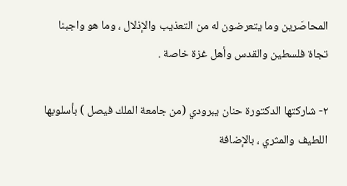المحاصَرين وما يتعرضون له من التعذيب والإذلال ، وما هو واجبنا تجاة فلسطين والقدس وأهل غزة خاصة .

٢- شاركتها الدكتورة حنان يبرودي (من جامعة الملك فيصل ) بأسلوبها اللطيف والمثري ، بالإضافة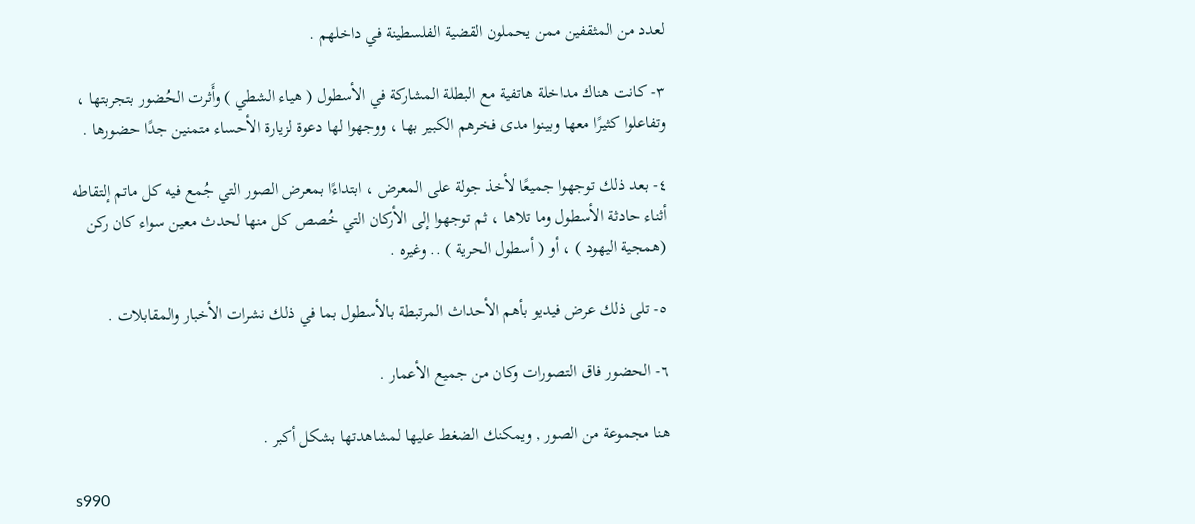لعدد من المثقفين ممن يحملون القضية الفلسطينة في داخلهم .

٣- كانت هناك مداخلة هاتفية مع البطلة المشاركة في الأسطول ( هياء الشطي ) وأَثرت الحُضور بتجربتها ، وتفاعلوا كثيرًا معها وبينوا مدى فخرهم الكبير بها ، ووجهوا لها دعوة لزيارة الأحساء متمنين جدًا حضورها .

٤- بعد ذلك توجهوا جميعًا لأخذ جولة على المعرض ، ابتداءًا بمعرض الصور التي جُمع فيه كل ماتم إلتقاطه أثناء حادثة الأسطول وما تلاها ، ثم توجهوا إلى الأركان التي خُصص كل منها لحدث معين سواء كان ركن (همجية اليهود ) ، أو ( أسطول الحرية ) .. وغيره .

٥- تلى ذلك عرض فيديو بأهم الأحداث المرتبطة بالأسطول بما في ذلك نشرات الأخبار والمقابلات .

٦- الحضور فاق التصورات وكان من جميع الأعمار .

هنا مجموعة من الصور , ويمكنك الضغط عليها لمشاهدتها بشكل أكبر .

s990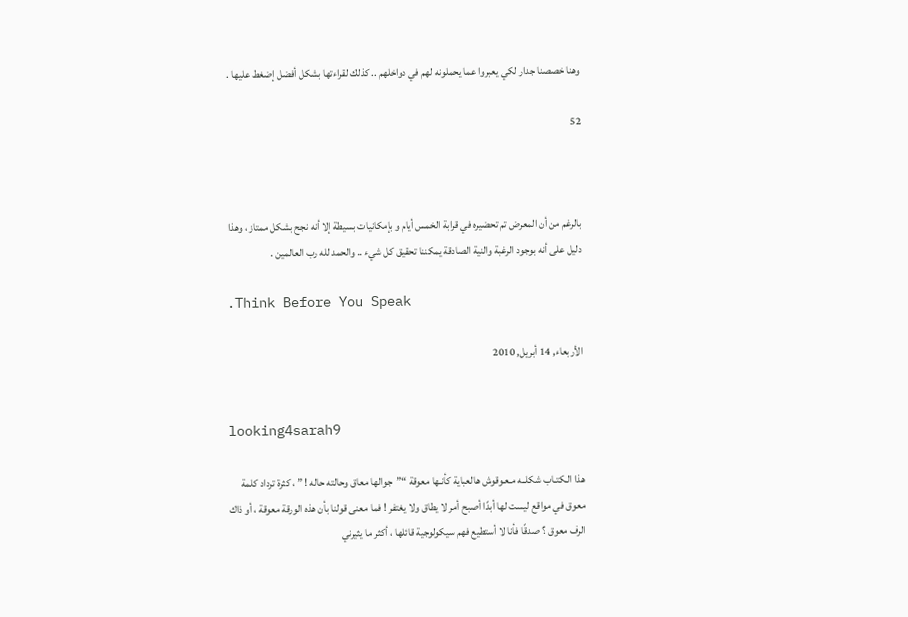وهنا خصصنا جدار لكي يعبروا عما يحملونه لهم في دواخلهم .. كذلك لقراءتها بشكل أفضل إضغط عليها .

52



بالرغم من أن المعرض تم تحضيره في قرابة الخمس أيام و بإمكانيات بسيطة إلا أنه نجح بشكل ممتاز ، وهذا دليل على أنه بوجود الرغبة والنية الصادقة يمكننا تحقيق كل شيء .. والحمد لله رب العالمين .

.Think Before You Speak

الأربعاء, 14 أبريل, 2010


looking4sarah9

هذا الـكتـاب شكلــه مـعـوقوش هالعباية كأنـها معوقة “”جوالها معاق وحالته حاله ! ” ، كثرة ترداد كلمة  معوق في مواقع ليست لها أبدًا أصبح أمر لا يطاق ولا يغتفر ! فما معنى قولنا بأن هذه الورقة معوقة ، أو ذاك الرف معوق ؟ صدقًا فأنا لا أستطيع فهم سيكولوجية قائلها ، أكثر ما يثيرني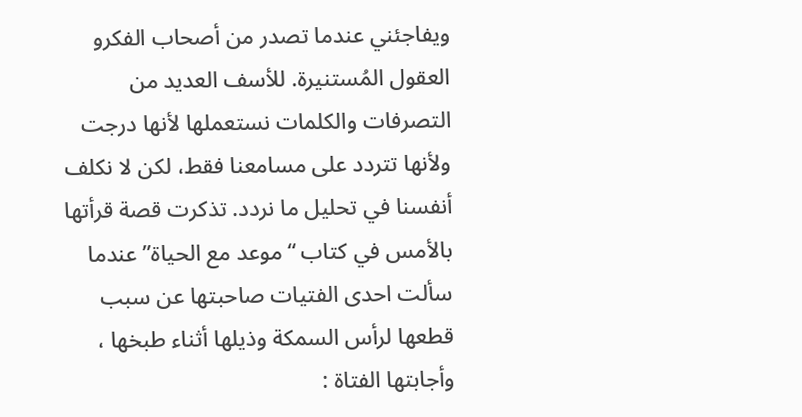ويفاجئني عندما تصدر من أصحاب الفكرو العقول المُستنيرة. للأسف العديد من التصرفات والكلمات نستعملها لأنها درجت ولأنها تتردد على مسامعنا فقط، لكن لا نكلف أنفسنا في تحليل ما نردد. تذكرت قصة قرأتها بالأمس في كتاب “موعد مع الحياة” عندما سألت احدى الفتيات صاحبتها عن سبب قطعها لرأس السمكة وذيلها أثناء طبخها ، وأجابتها الفتاة :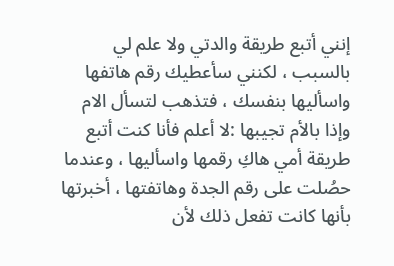إنني أتبع طريقة والدتي ولا علم لي بالسبب ، لكنني سأعطيك رقم هاتفها واسأليها بنفسك ، فتذهب لتسأل الام وإذا بالأم تجيبها :لا أعلم فأنا كنت أتبع طريقة أمي هاكِ رقمها واسأليها ، وعندما حصُلت على رقم الجدة وهاتفتها ، أخبرتها بأنها كانت تفعل ذلك لأن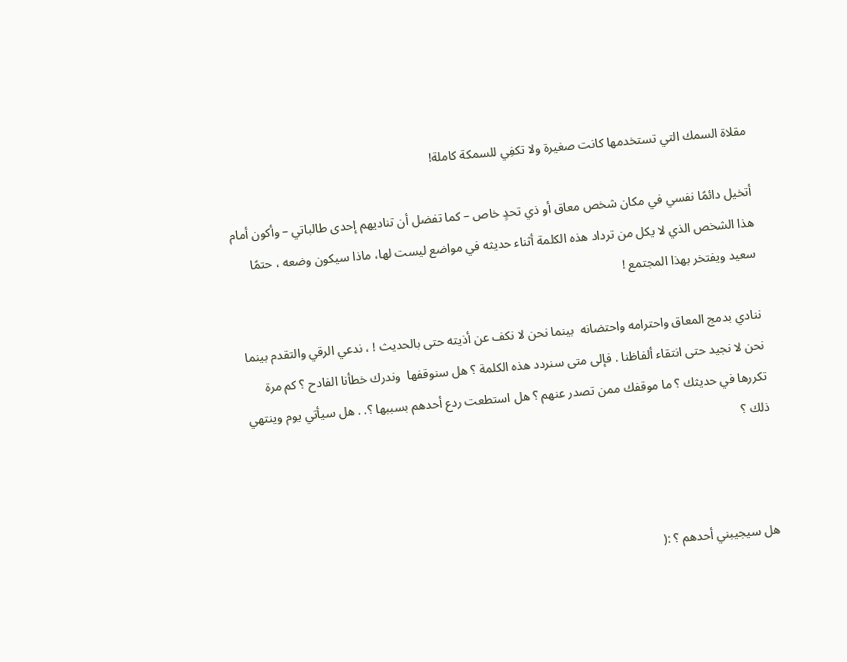مقلاة السمك التي تستخدمها كانت صغيرة ولا تكفِي للسمكة كاملة!

أتخيل دائمًا نفسي في مكان شخص معاق أو ذي تحدٍ خاص – كما تفضل أن تناديهم إحدى طالباتي – وأكون أمام هذا الشخص الذي لا يكل من ترداد هذه الكلمة أثناء حديثه في مواضع ليست لها، ماذا سيكون وضعه ، حتمًا سعيد ويفتخر بهذا المجتمع !

ننادي بدمج المعاق واحترامه واحتضانه  بينما نحن لا نكف عن أذيته حتى بالحديث ! ، ندعي الرقي والتقدم بينما نحن لا نجيد حتى انتقاء ألفاظنا . فإلى متى سنردد هذه الكلمة ؟ هل سنوقفها  وندرك خطأنا الفادح ؟ كم مرة تكررها في حديثك ؟ ما موقفك ممن تصدر عنهم ؟ هل استطعت ردع أحدهم بسببها ؟. . هل سيأتي يوم وينتهي ذلك ؟



هل سيجيبني أحدهم ؟ :(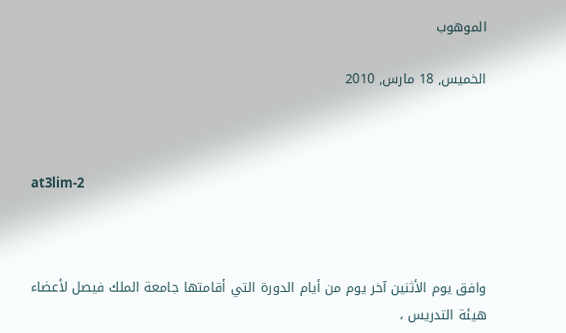الموهوب

الخميس, 18 مارس, 2010



at3lim-2



وافق يوم الأثنين آخر يوم من أيام الدورة التي أقامتها جامعة الملك فيصل لأعضاء هيئة التدريس ،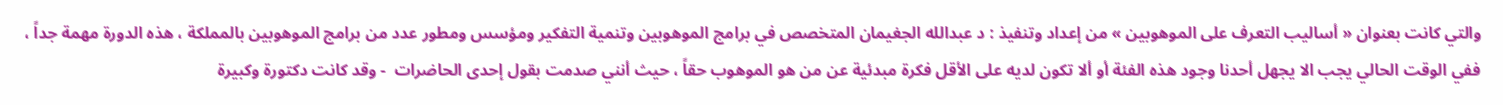والتي كانت بعنوان « أساليب التعرف على الموهوبين » من إعداد وتنفيذ : د عبدالله الجغيمان المتخصص في برامج الموهوبين وتنمية التفكير ومؤسس ومطور عدد من برامج الموهوبين بالمملكة ، هذه الدورة مهمة جداً ، ففي الوقت الحالي يجب الا يجهل أحدنا وجود هذه الفئة أو ألا تكون لديه على الأقل فكرة مبدئية عن من هو الموهوب حقاً ، حيث أنني صدمت بقول إحدى الحاضرات  - وقد كانت دكتورة وكبيرة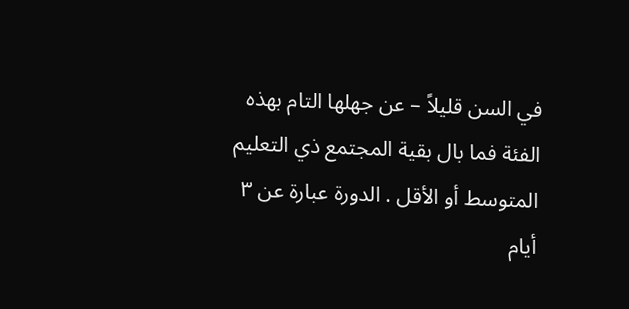في السن قليلاً – عن جهلها التام بهذه الفئة فما بال بقية المجتمع ذي التعليم المتوسط أو الأقل . الدورة عبارة عن ٣ أيام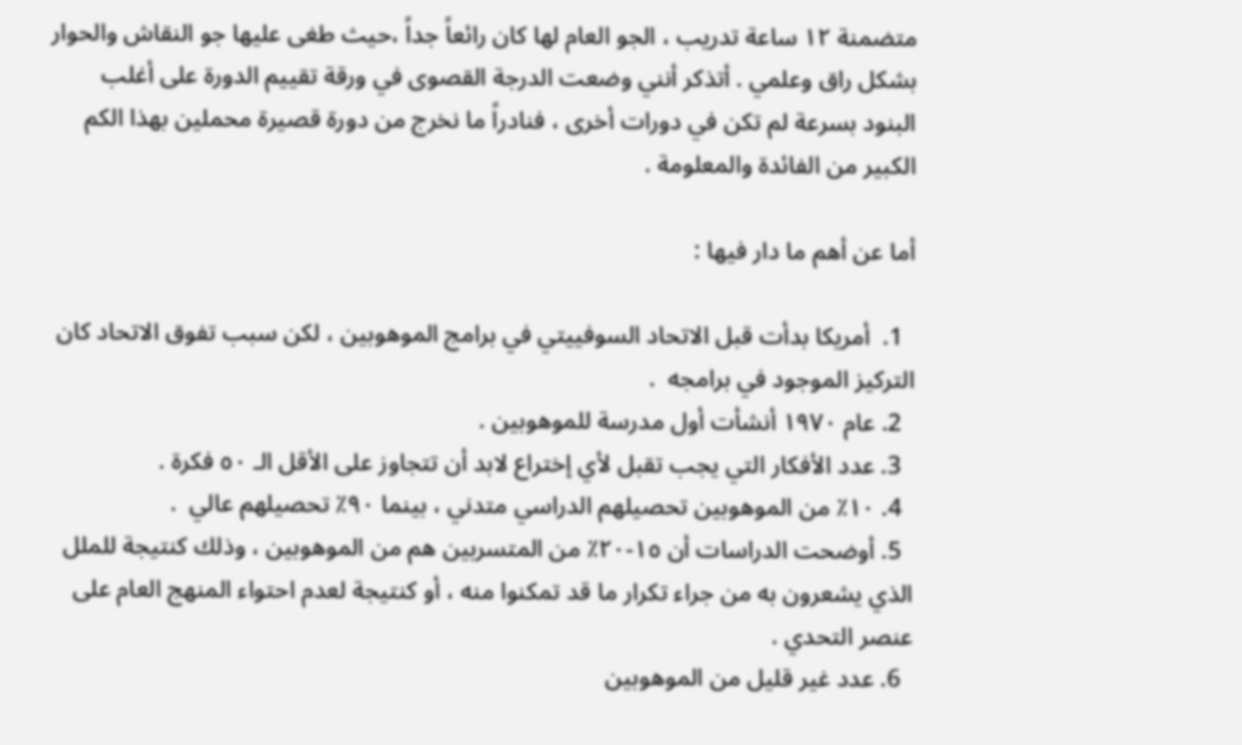متضمنة ١٢ ساعة تدريب ، الجو العام لها كان رائعاً جداً ،حيث طغى عليها جو النقاش والحوار بشكل راق وعلمي . أتذكر أنني وضعت الدرجة القصوى في ورقة تقييم الدورة على أغلب البنود بسرعة لم تكن في دورات أخرى ، فنادراً ما نخرج من دورة قصيرة محملين بهذا الكم الكبير من الفائدة والمعلومة .

أما عن أهم ما دار فيها :

  1.  أمريكا بدأت قبل الاتحاد السوفييتي في برامج الموهوبين ، لكن سبب تفوق الاتحاد كان التركيز الموجود في برامجه  .
  2. عام ١٩٧٠ أنشأت أول مدرسة للموهوبين .
  3. عدد الأفكار التي يجب تقبل لأي إختراع لابد أن تتجاوز على الأقل الـ ٥٠ فكرة .
  4. ١٠٪ من الموهوبين تحصيلهم الدراسي متدني ، بينما ٩٠٪ تحصيلهم عالي  .
  5. أوضحت الدراسات أن ١٥-٢٠٪ من المتسربين هم من الموهوبين ، وذلك كنتيجة للملل الذي يشعرون به من جراء تكرار ما قد تمكنوا منه ، أو كنتيجة لعدم احتواء المنهج العام على عنصر التحدي .
  6. عدد غير قليل من الموهوبين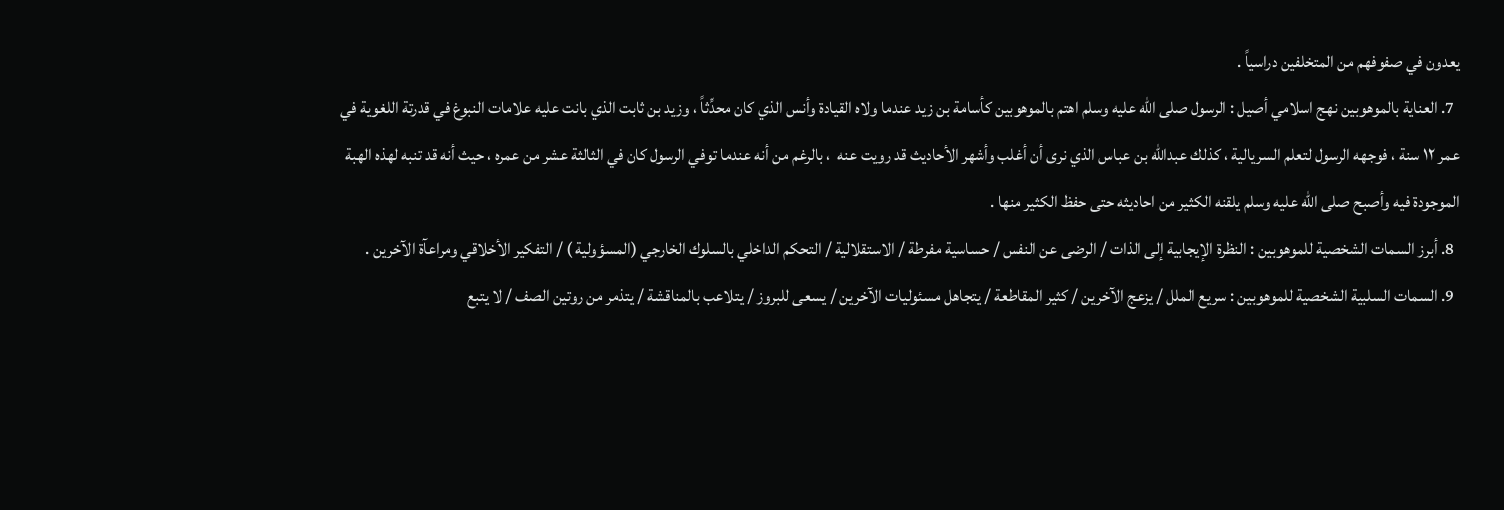يعدون في صفوفهم من المتخلفين دراسياً .
  7. العناية بالموهوبين نهج اسلامي أصيل : الرسول صلى الله عليه وسلم اهتم بالموهوبين كأسامة بن زيد عندما ولاه القيادة وأنس الذي كان محدِّثاً ، وزيد بن ثابت الذي بانت عليه علامات النبوغ في قدرتة اللغوية في عمر ١٢ سنة ، فوجهه الرسول لتعلم السريالية ، كذلك عبدالله بن عباس الذي نرى أن أغلب وأشهر الأحاديث قد رويت عنه  ، بالرغم من أنه عندما توفي الرسول كان في الثالثة عشر من عمره ، حيث أنه قد تنبه لهذه الهبة الموجودة فيه وأصبح صلى الله عليه وسلم يلقنه الكثير من احاديثه حتى حفظ الكثير منها .
  8. أبرز السمات الشخصية للموهوبين : النظرة الإيجابية إلى الذات / الرضى عن النفس / حساسية مفرطة / الاستقلالية / التحكم الداخلي بالسلوك الخارجي (المسؤولية ) / التفكير الأخلاقي ومراعآة الآخرين .
  9. السمات السلبية الشخصية للموهوبين : سريع الملل / يزعج الآخرين / كثير المقاطعة / يتجاهل مسئوليات الآخرين / يسعى للبروز / يتلاعب بالمناقشة / يتذمر من روتين الصف / لا يتبع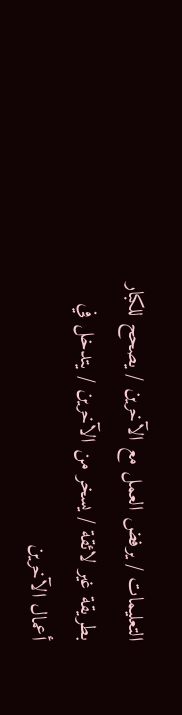التعليمات / يرفض العمل مع الآخرين / يصحح للكبار بطريقة غير لائقة / يسخر من الآخرين / يتدخل في أعمال الآخرين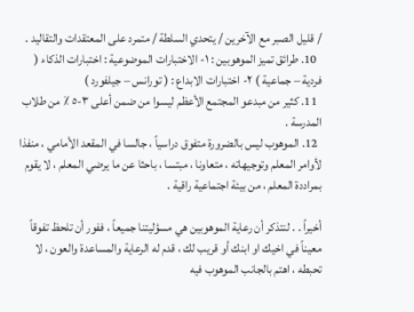/ قليل الصبر مع الآخرين / يتحدي السلطة / متمرد على المعتقدات والتقاليد .
  10. طرائق تميز الموهوبين : ١- الاختبارات الموضوعية : اختبارات الذكاء ( فردية – جماعية ) ٢- اختبارات الابداع : ( تورانس – جيلفورد )
  11. كثير من مبدعو المجتمع الأعظم ليسوا من ضمن أعلى ٣-٥ ٪ من طلاب المدرسة .
  12. الموهوب ليس بالضرورة متفوق دراسياً ، جالسا في المقعد الأمامي ، منفذا لأوامر المعلم وتوجيهاته ، متعاونا ، مبتسا ، باحثا عن ما يرضي المعلم ، لا يقوم بمراددة المعلم ، من بيئة اجتماعية راقية .

أخيراً . . لنتذكر أن رعاية الموهوبين هي مسؤليتنا جميعاً ، ففور أن تلحظ تفوقاً معيناً في اخيك او ابنك أو قريب لك ، قدم له الرعاية والمساعدة والعون ، لا تحبطه ، اهتم بالجانب الموهوب فيه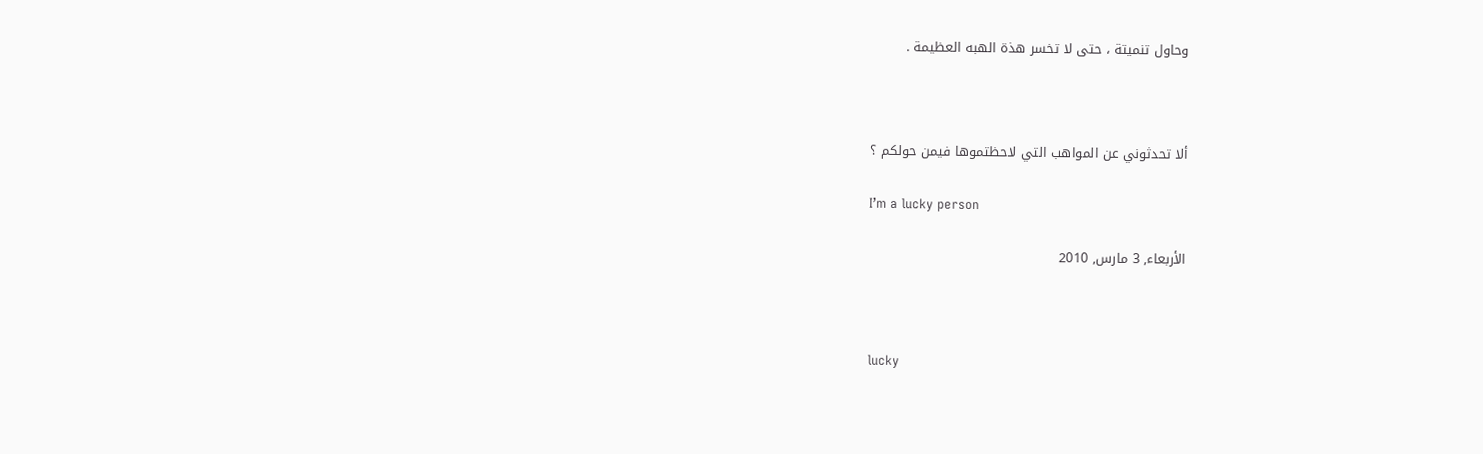وحاول تنميتة ، حتى لا تخسر هذة الهبه العظيمة .



ألا تحدثوني عن المواهب التي لاحظتموها فيمن حولكم ؟

I’m a lucky person

الأربعاء, 3 مارس, 2010



lucky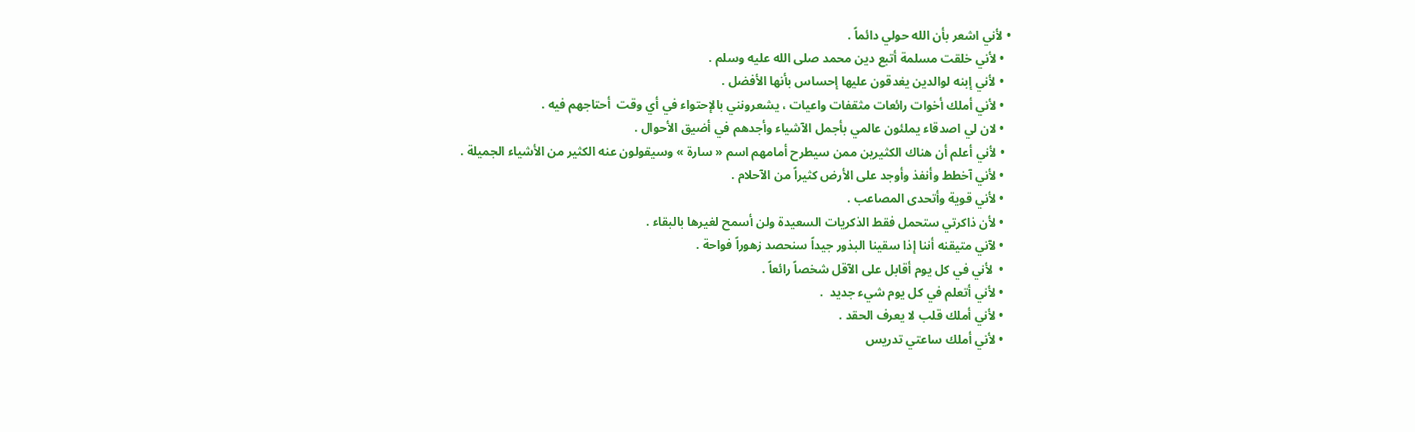• لأني اشعر بأن الله حولي دائماً .
  • لأني خلقت مسلمة أتبع دين محمد صلى الله عليه وسلم .
  • لأني إبنه لوالدين يغدقون عليها إحساس بأنها الأفضل .
  • لأني أملك أخوات رائعات مثقفات واعيات ، يشعرونني بالإحتواء في أي وقت  أحتاجهم فيه .
  • لان لي اصدقاء يملئون عالمي بأجمل الآشياء وأجدهم في أضيق الأحوال .
  • لأني أعلم أن هناك الكثيرين ممن سيطرح أمامهم اسم « سارة » وسيقولون عنه الكثير من الأشياء الجميلة .
  • لأني آخطط وأنفذ وأوجد على الأرض كثيراً من الآحلام .
  • لأني قوية وأتحدى المصاعب .
  • لأن ذاكرتي ستحمل فقط الذكريات السعيدة ولن أسمح لغيرها بالبقاء .
  • لآني متيقنه أننا إذا سقينا البذور جيداً سنحصد زهوراً فواحة .
  •  لأني في كل يوم أقابل على الآقل شخصاً رائعاً .
  • لأني أتعلم في كل يوم شيء جديد  .
  • لأني أملك قلب لا يعرف الحقد .
  • لأني أملك ساعتي تدريس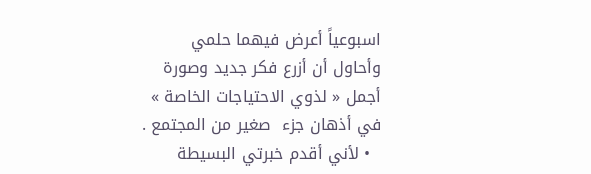اسبوعياً أعرض فيهما حلمي وأحاول أن أزرع فكر جديد وصورة أجمل « لذوي الاحتياجات الخاصة » في أذهان جزء  صغير من المجتمع .
  • لأني أقدم خبرتي البسيطة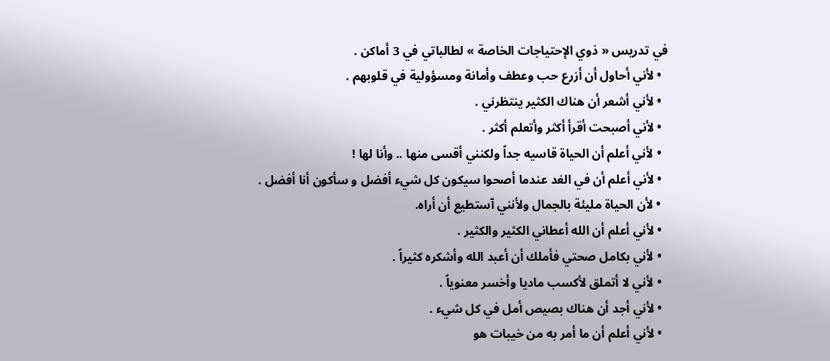في تدريس « ذوي الإحتياجات الخاصة » لطالباتي في 3 أماكن .
  • لأني أحاول أن أزرع حب وعطف وأمانة ومسؤولية في قلوبهم .
  • لأني أشعر أن هناك الكثير ينتظرني .
  • لأني أصبحت أقرأ أكثر وأتعلم أكثر .
  • لأني أعلم أن الحياة قاسيه جداً ولكنني أقسى منها .. وأنا لها !
  • لأني أعلم أن في الغد عندما أصحوا سيكون كل شيء أفضل و سأكون أنا أفضل .
  • لأن الحياة مليئة بالجمال ولأنني آستطيع أن أراه.
  • لأني أعلم أن الله أعطاني الكثير والكثير .
  • لأني بكامل صحتي فأملك أن أعبد الله وأشكره كثيراً .
  • لأني لا أتملق لأكسب ماديا وأخسر معنوياً .
  • لأني أجد أن هناك بصيص أمل في كل شيء .
  • لأني أعلم أن ما أمر به من خيبات هو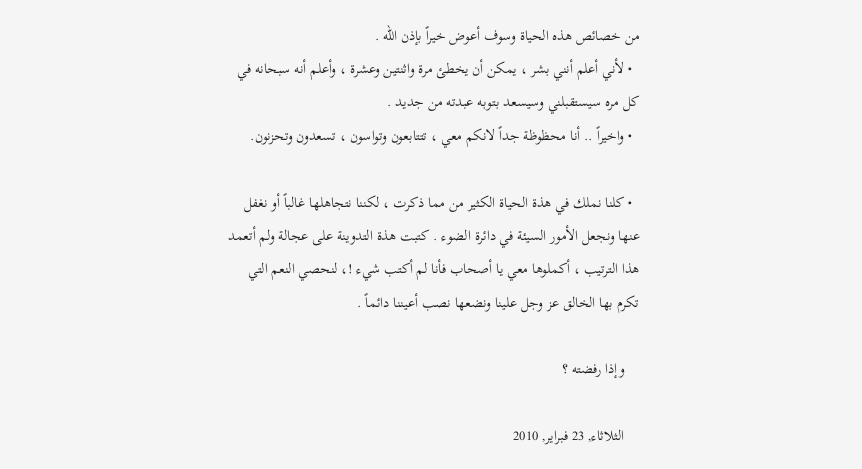من خصائص هذه الحياة وسوف أعوض خيراً بإذن الله .
  • لأني أعلم أنني بشر ، يمكن أن يخطئ مرة واثنتين وعشرة ، وأعلم أنه سبحانه في كل مره سيستقبلني وسيسعد بتوبه عبدته من جديد .
  • واخيراً .. أنا محظوظة جداً لانكم معي ، تتتابعون وتواسون ، تسعدون وتحزنون.

  • كلنا نملك في هذة الحياة الكثير من مما ذكرت ، لكننا نتجاهلها غالباً أو نغفل عنها ونجعل الأمور السيئة في دائرة الضوء . كتبت هذة التدوينة على عجالة ولم أتعمد هذا الترتيب ، أكملوها معي يا أصحاب فأنا لم أكتب شيء !، لنحصي النعم التي تكرم بها الخالق عز وجل علينا ونضعها نصب أعيننا دائماً .

    وإذا رفضته ؟

    الثلاثاء, 23 فبراير, 2010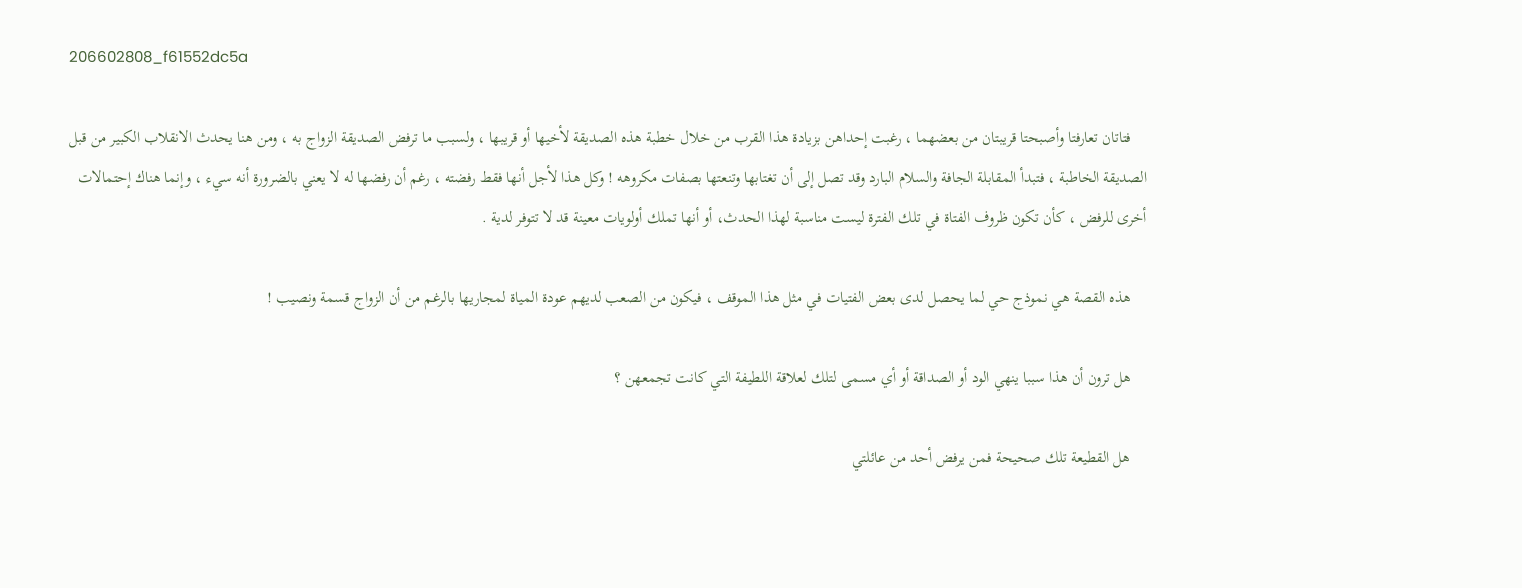206602808_f61552dc5a

    فتاتان تعارفتا وأصبحتا قريبتان من بعضهما ، رغبت إحداهن بزيادة هذا القرب من خلال خطبة هذه الصديقة لأخيها أو قريبها ، ولسبب ما ترفض الصديقة الزواج به ، ومن هنا يحدث الانقلاب الكبير من قبل الصديقة الخاطبة ، فتبدأ المقابلة الجافة والسلام البارد وقد تصل إلى أن تغتابها وتنعتها بصفات مكروهه ! وكل هذا لأجل أنها فقط رفضته ، رغم أن رفضها له لا يعني بالضرورة أنه سيء ، وإنما هناك إحتمالات أخرى للرفض ، كأن تكون ظروف الفتاة في تلك الفترة ليست مناسبة لهذا الحدث، أو أنها تملك أولويات معينة قد لا تتوفر لدية .

    هذه القصة هي نموذج حي لما يحصل لدى بعض الفتيات في مثل هذا الموقف ، فيكون من الصعب لديهم عودة المياة لمجاريها بالرغم من أن الزواج قسمة ونصيب !

    هل ترون أن هذا سببا ينهي الود أو الصداقة أو أي مسمى لتلك لعلاقة اللطيفة التي كانت تجمعهن ؟

    هل القطيعة تلك صحيحة فمن يرفض أحد من عائلتي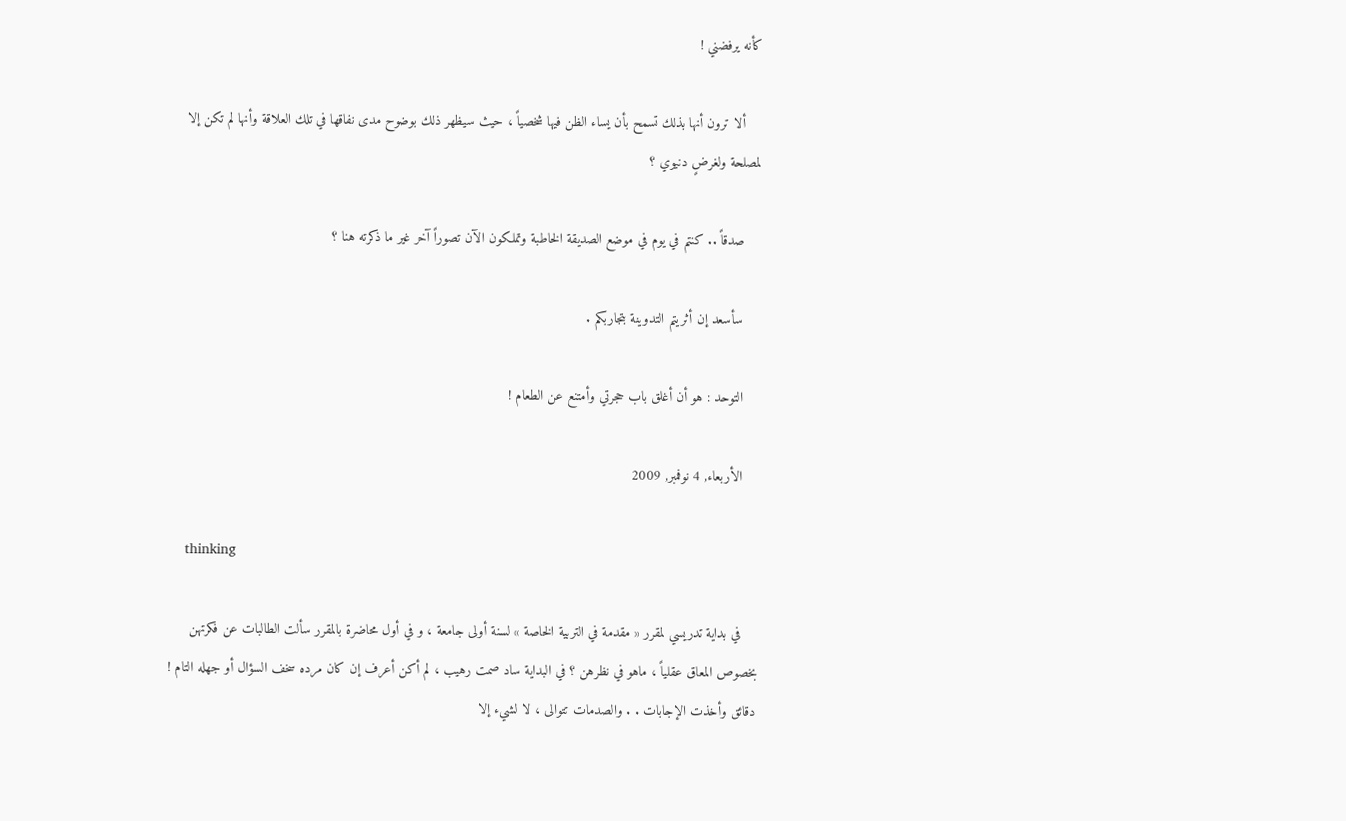كأنه يرفضني !

    ألا ترون أنها بذلك تسمح بأن يساء الظن فيها شخصياً ، حيث سيظهر ذلك بوضوح مدى نفاقها في تلك العلاقة وأنها لم تكن إلا لمصلحة ولغرضٍ دنيوي ؟

    صدقاً .. كنتم في يوم في موضع الصديقة الخاطبة وتملكون الآن تصوراً آخر غير ما ذكرته هنا ؟

    سأسعد إن أثريتم التدوينة بتجاربكم .

    التوحد : هو أن أغلق باب حجرتي وأمتنع عن الطعام !

    الأربعاء, 4 نوفمبر, 2009

    thinking

    في بداية تدريسي لمقرر « مقدمة في التربية الخاصة » لسنة أولى جامعة ، و في أول محاضرة بالمقرر سألت الطالبات عن فكرتهن بخصوص المعاق عقلياً ، ماهو في نظرهن ؟ في البداية ساد صمت رهيب ، لم أكن أعرف إن كان مرده سخف السؤال أو جهله التام !  دقائق وأخذت الإجابات . . والصدمات تتوالى ، لا لشيء إلا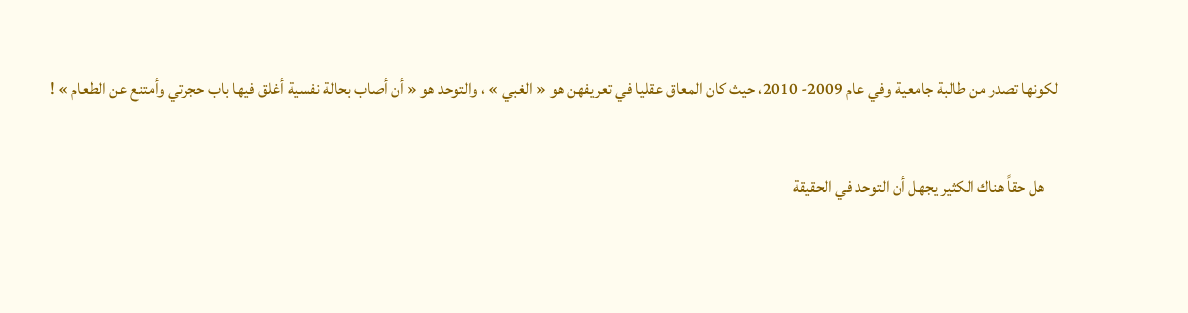لكونها تصدر من طالبة جامعية وفي عام 2009- 2010، حيث كان المعاق عقليا في تعريفهن هو « الغبي » ، والتوحد هو « أن أصاب بحالة نفسية أغلق فيها باب حجرتي وأمتنع عن الطعام » !

    هل حقاً هناك الكثير يجهل أن التوحد في الحقيقة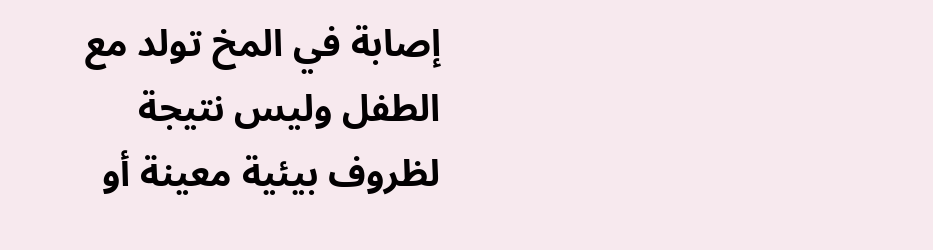إصابة في المخ تولد مع الطفل وليس نتيجة لظروف بيئية معينة أو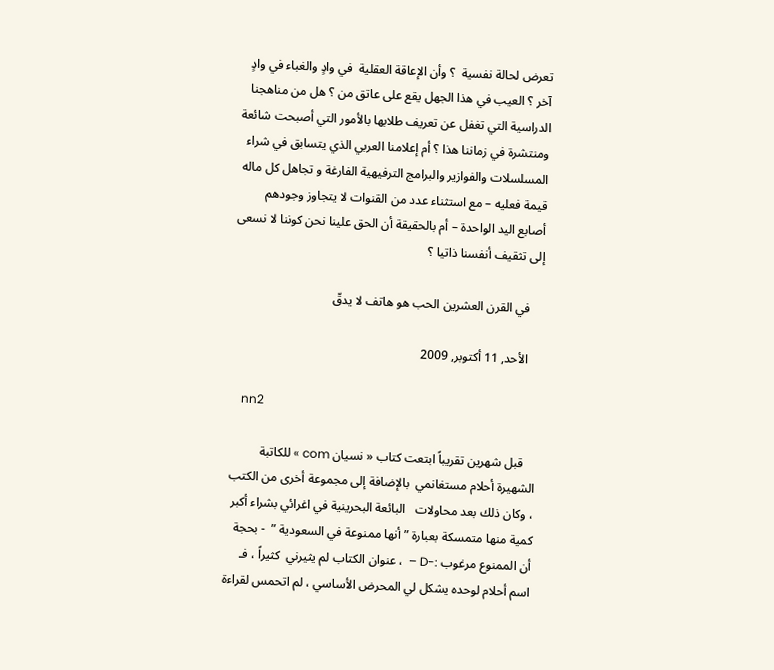تعرض لحالة نفسية  ؟ وأن الإعاقة العقلية  في وادٍ والغباء في وادٍ آخر ؟ العيب في هذا الجهل يقع على عاتق من ؟ هل من مناهجنا الدراسية التي تغفل عن تعريف طلابها بالأمور التي أصبحت شائعة ومنتشرة في زماننا هذا ؟ أم إعلامنا العربي الذي يتسابق في شراء المسلسلات والفوازير والبرامج الترفيهية الفارغة و تجاهل كل ماله قيمة فعليه – مع استثناء عدد من القنوات لا يتجاوز وجودهم أصابع اليد الواحدة – أم بالحقيقة أن الحق علينا نحن كوننا لا نسعى إلى تثقيف أنفسنا ذاتيا ؟

    في القرن العشرين الحب هو هاتف لا يدقّ

    الأحد, 11 أكتوبر, 2009

    nn2

    قبل شهرين تقريباً ابتعت كتاب « نسيان com » للكاتبة الشهيرة أحلام مستغانمي  بالإضافة إلى مجموعة أخرى من الكتب  ، وكان ذلك بعد محاولات   البائعة البحرينية في اغرائي بشراء أكبر كمية منها متمسكة بعبارة ” أنها ممنوعة في السعودية ”  - بحجة أن الممنوع مرغوب :-D –  ، عنوان الكتاب لم يثيرني  كثيراً ، فـ اسم أحلام لوحده يشكل لي المحرض الأساسي ، لم اتحمس لقراءة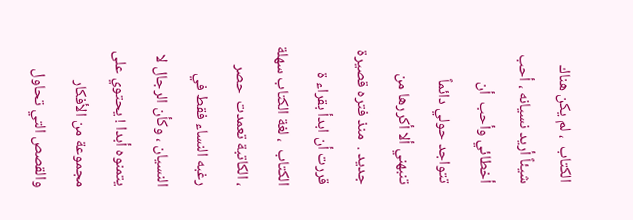الكتاب  ، لم يكن هناك شيئاً أريد نسيانه ، أحب أخطائي وأحب  أن تتواجد حولي دائماً تنبهني ألا أكررها من جديد .  منذ فتره قصيرة قررت أن ابدأ بقراء ة الكتاب  ، لغة الكتاب سهلة ، الكاتبة تعمدت  حصر رغبه النساء فقط في النسيان ، وكأن الرجال لا يتمنوه أبدا ! يحتوي على مجموعة من الأفكار والقصص التي تحاول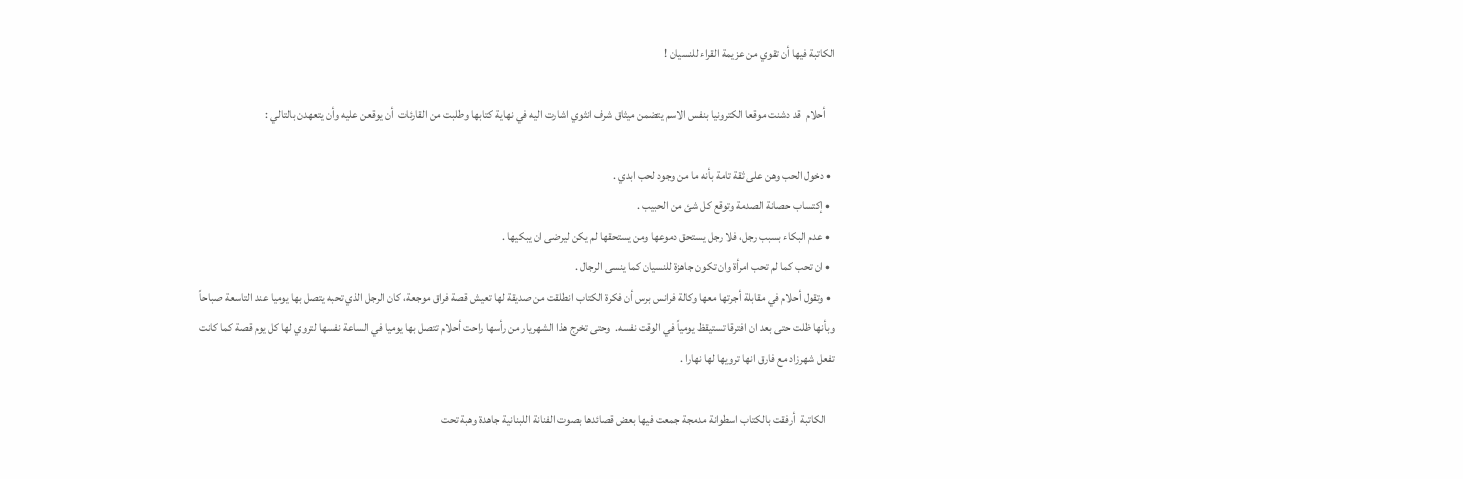الكاتبة فيها أن تقوي من عزيمة القراء للنسيان !

    أحلام  قد دشنت موقعا الكترونيا بنفس الاسم يتضمن ميثاق شرف انثوي اشارت اليه في نهاية كتابها وطلبت من القارئات  أن يوقعن عليه وأن يتعهدن بالتالي :

  • دخول الحب وهن على ثقة تامة بأنه ما من وجود لحب ابدي .
  • إكتساب حصانة الصدمة وتوقع كل شئ من الحبيب .
  • عدم البكاء بسبب رجل، فلا رجل يستحق دموعها ومن يستحقها لم يكن ليرضى ان يبكيها .
  • ان تحب كما لم تحب امرأة وان تكون جاهزة للنسيان كما ينسى الرجال .
  • وتقول أحلام في مقابلة أجرتها معها وكالة فرانس برس أن فكرة الكتاب انطلقت من صديقة لها تعيش قصة فراق موجعة، كان الرجل الذي تحبه يتصل بها يوميا عند التاسعة صباحاً وبأنها ظلت حتى بعد ان افترقا تستيقظ يومياً في الوقت نفسه.  وحتى تخرج هذا الشهريار من رأسها راحت أحلام تتصل بها يوميا في الساعة نفسها لتروي لها كل يوم قصة كما كانت تفعل شهرزاد مع فارق انها ترويها لها نهارا .

    الكاتبة  أرفقت بالكتاب اسطوانة مدمجة جمعت فيها بعض قصائدها بصوت الفنانة اللبنانية جاهدة وهبة تحت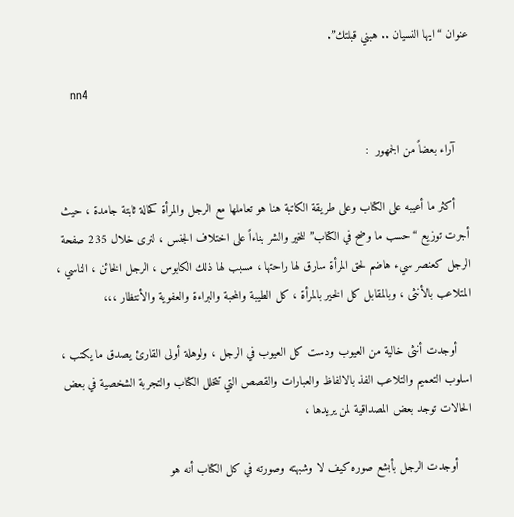عنوان “ايها النسيان .. هبني قبلتك”.

    nn4

    آراء بعضاً من الجمهور  :

    أكثر ما أعيبه على الكتاب وعلى طريقة الكاتبة هنا هو تعاملها مع الرجل والمرأة كحالة ثابتة جامدة ، حيث أجرت توزيع “حسب ما وضح في الكتاب” للخير والشر بناءاً على اختلاف الجنس ، لنرى خلال 235 صفحة الرجل كعنصر سيء هاضم لحق المرأة سارق لها راحتها ، مسبب لها ذلك الكابوس ، الرجل الخائن ، الناسي ، المتلاعب بالأنثى ، وبالمقابل كل الخير بالمرأة ، كل الطيبة والمحبة والبراءة والعفوية والأنتظار ،،،

    أوجدت أنثى خالية من العيوب ودست كل العيوب في الرجل ، ولوهلة أولى القارئ يصدق ما يكتب ، اسلوب التعميم والتلاعب الفذ بالالفاظ والعبارات والقصص التي تتخلل الكتاب والتجربة الشخصية في بعض الحالات توجد بعض المصداقية لمن يريدها ،

    أوجدت الرجل بأبشع صوره كيف لا وشبهته وصورته في كل الكتاب أنه هو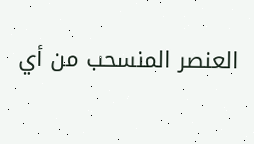العنصر المنسحب من أي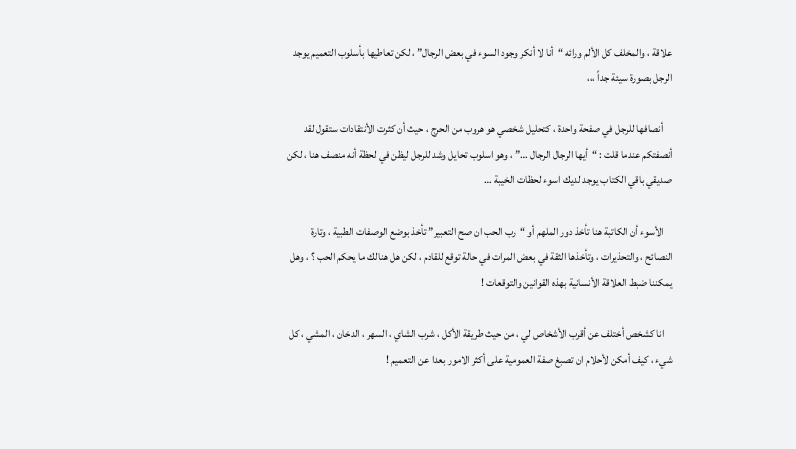علاقة ، والمخلف كل الألم ورائه “أنا لا أنكر وجود السوء في بعض الرجال” ، لكن تعاطيها بأسلوب التعميم يوجد الرجل بصورة سيئة جداً ،،،

    أنصافها للرجل في صفحة واحدة ، كتحليل شخصي هو هروب من الحرج ، حيث أن كثرت الأنتقادات ستقول لقد أنصفتكم عندما قلت : “أيها الرجال الرجال …” ، وهو اسلوب تحايل وشد للرجل ليظن في لحظة أنه منصف هنا ، لكن صديقي باقي الكتاب يوجد لديك اسوء لحظات الخيبة …

    الأسوء أن الكاتبة هنا تأخذ دور الملهم أو “رب الحب ان صح التعبير” تأخذ بوضع الوصفات الطبية ، وتارة النصائح ، والتحذيرات ، وتأخذها الثقة في بعض المرات في حالة توقع للقادم ، لكن هل هنالك ما يحكم الحب ؟ ، وهل يمكننا ضبط العلاقة الأنسانية بهذه القوانين والتوقعات !

    انا كشخص أختلف عن أقرب الأشخاص لي ، من حيث طريقة الأكل ، شرب الشاي ، السهر ، الدخان ، المشي ، كل شيء ، كيف أمكن لأحلام ان تصبغ صفة العمومية على أكثر الامور بعدا عن التعميم !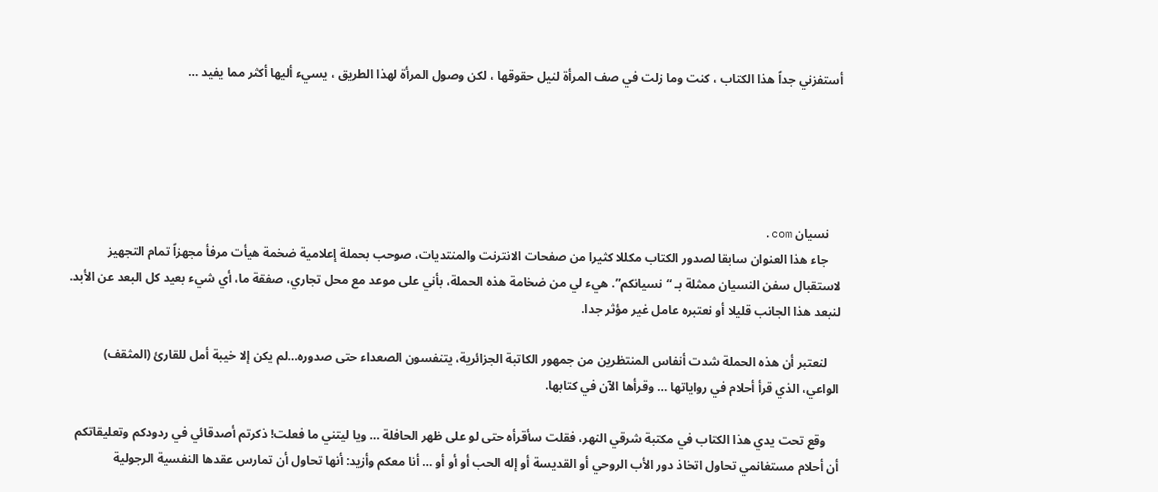أستفزني جداً هذا الكتاب ، كنت وما زلت في صف المرأة لنيل حقوقها ، لكن وصول المرأة لهذا الطريق ، يسيء أليها أكثر مما يفيد …





    نسيان com.
    جاء هذا العنوان سابقا لصدور الكتاب مكللا كثيرا من صفحات الانترنت والمنتديات، صوحب بحملة إعلامية ضخمة هيأت مرفأ مجهزاً تمام التجهيز لاستقبال سفن النسيان ممثلة بـ “نسيانكم”. هيء لي من ضخامة هذه الحملة، بأني على موعد مع محل تجاري، صفقة ما، أي شيء بعيد كل البعد عن الأبد. لنبعد هذا الجانب قليلا أو نعتبره عامل غير مؤثر جدا.

    لنعتبر أن هذه الحملة شدت أنفاس المنتظرين من جمهور الكاتبة الجزائرية، يتنفسون الصعداء حتى صدوره…لم يكن إلا خيبة أمل للقارئ (المثقف) الواعي، الذي قرأ أحلام في رواياتها … وقرأها الآن في كتابها.

    وقع تحت يدي هذا الكتاب في مكتبة شرقي النهر، فقلت سأقرأه حتى لو على ظهر الحافلة … ويا ليتني ما فعلت! ذكرتم أصدقائي في ردودكم وتعليقاتكم أن أحلام مستغانمي تحاول اتخاذ دور الأب الروحي أو القديسة أو إله الحب أو أو أو … أنا معكم وأزيد: أنها تحاول أن تمارس عقدها النفسية الرجولية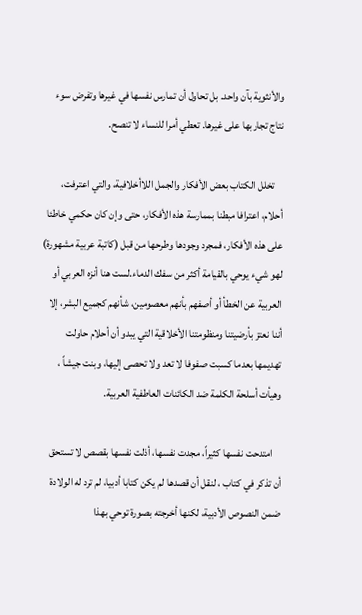والأنثوية بآن واحد. بل تحاول أن تمارس نفسها في غيرها وتفرض سوء نتاج تجاربها على غيرها. تعطي أمرا للنساء لا تنصح.

    تخلل الكتاب بعض الأفكار والجمل اللاأخلافية، والتي اعترفت، أحلام، اعترافا مبطنا بممارسة هذه الأفكار، حتى وإن كان حكمي خاطئا على هذه الأفكار، فمجرد وجودها وطرحها من قبل (كاتبة عربية مشهورة) لهو شيء يوحي بالقيامة أكثر من سفك الدماء.لست هنا أنزه العربي أو العربية عن الخطأ أو أصفهم بأنهم معصومين، شأنهم كجميع البشر، إلا أننا نعتز بأرضيتنا ومنظومتنا الأخلاقية التي يبدو أن أحلام حاولت تهديمها بعدما كسبت صفوفا لا تعد ولا تحصى إليها، وبنت جيشاً ، وهيأت أسلحة الكلمة ضد الكائنات العاطفية العربية.

    امتدحت نفسها كثيراً، مجدت نفسها، أذلت نفسها بقصص لا تستحق أن تذكر في كتاب ، لنقل أن قصدها لم يكن كتابا أدبيا، لم ترد له الولادة ضمن النصوص الأدبية، لكنها أخرجته بصورة توحي بهذا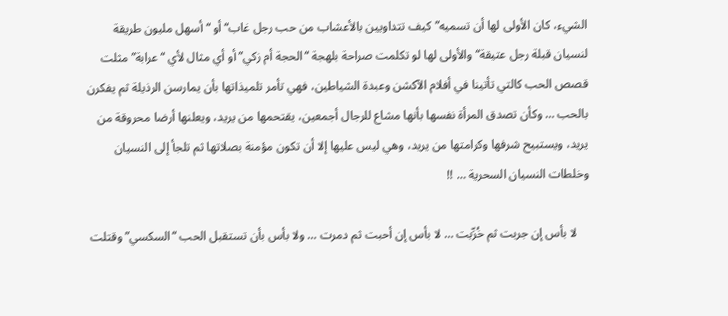الشيء، كان الأولى لها أن تسميه”كيف تتداويين بالأعشاب من حب رجل غاب“ أو “ أسهل مليون طريقة لنسيان قبلة رجل عتيقة“ والأولى لها لو تكلمت صراحة بلهجة “الحجة أم زكي” أو أي مثال لأي “عرابة” مثلت قصص الحب كالتي تأتينا في أفلام الآكشن وعبدة الشياطين، فهي تأمر تلميذاتها بأن يمارسن الرذيلة ثم يفكرن بالحب … وكأن تصدق المرأة نفسها بأنها مشاع للرجال أجمعين، يقتحمها من يريد، ويعلنها أرضا محروقة من يريد، ويستبيح شرفها وكرامتها من يريد، وهي ليس عليها إلا أن تكون مؤمنة بصلاتها ثم تلجأ إلى النسيان وخلطات النسيان السحرية … !!

    لا بأس إن جربت ثم خُرِّبت … لا بأس إن أحبت ثم دمرت … ولا بأس بأن تستقبل الحب “السكسي” وقتلت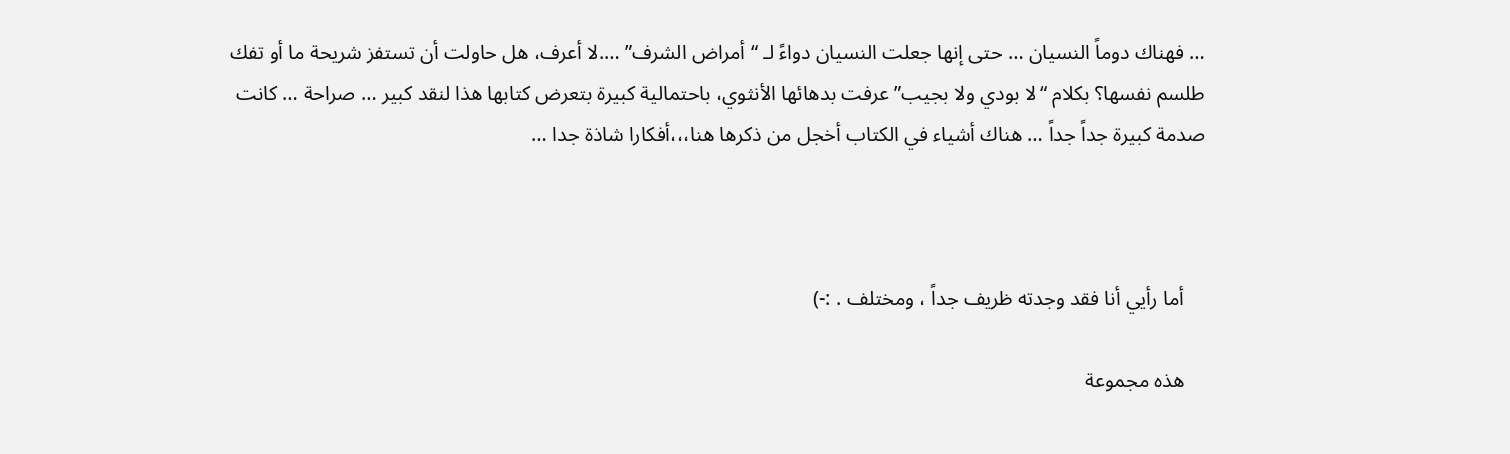… فهناك دوماً النسيان … حتى إنها جعلت النسيان دواءً لـ “أمراض الشرف” ….لا أعرف، هل حاولت أن تستفز شريحة ما أو تفك طلسم نفسها؟ بكلام “لا بودي ولا بجيب”عرفت بدهائها الأنثوي، باحتمالية كبيرة بتعرض كتابها هذا لنقد كبير … صراحة … كانت صدمة كبيرة جداً جداً … هناك أشياء في الكتاب أخجل من ذكرها هنا،،،أفكارا شاذة جدا …



    أما رأيي أنا فقد وجدته ظريف جداً ، ومختلف . :-)

    هذه مجموعة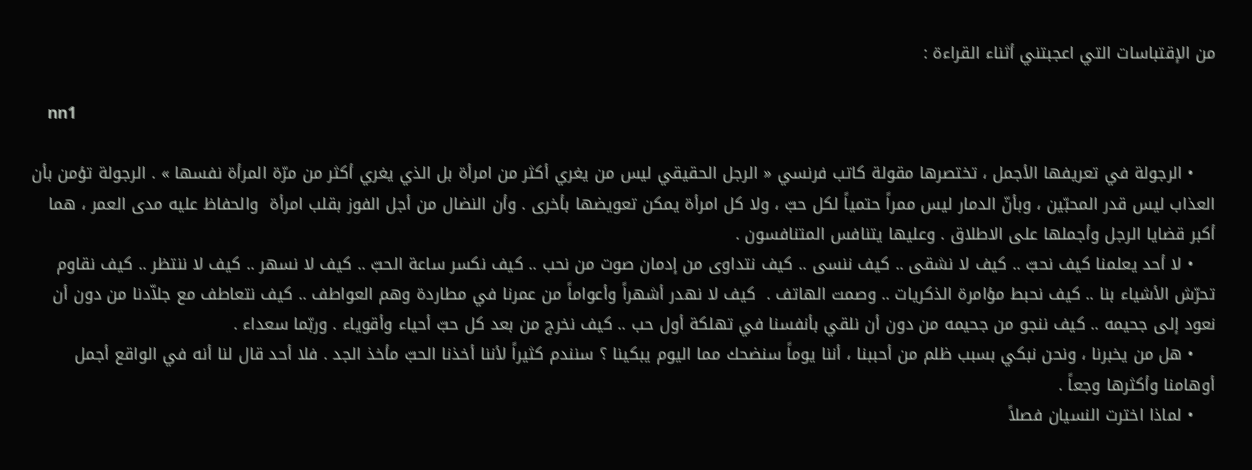من الإقتباسات التي اعجبتني أثناء القراءة :

    nn1

    • الرجولة في تعريفها الأجمل ، تختصرها مقولة كاتب فرنسي « الرجل الحقيقي ليس من يغري أكثر من امرأة بل الذي يغري أكثر من مرّة المرأة نفسها » . الرجولة تؤمن بأن العذاب ليس قدر المحبّين ، وبأنّ الدمار ليس ممراً حتمياً لكل حبّ ، ولا كل امرأة يمكن تعويضها بأخرى . وأن النضال من أجل الفوز بقلب امرأة  والحفاظ عليه مدى العمر ، هما أكبر قضايا الرجل وأجملها على الاطلاق . وعليها يتنافس المتنافسون .
    • لا أحد يعلمنا كيف نحبّ .. كيف لا نشقى .. كيف ننسى .. كيف نتداوى من إدمان صوت من نحب .. كيف نكسر ساعة الحبّ .. كيف لا نسهر .. كيف لا ننتظر .. كيف نقاوم تحرّش الأشياء بنا .. كيف نحبط مؤامرة الذكريات .. وصمت الهاتف .  كيف لا نهدر أشهراً وأعواماً من عمرنا في مطاردة وهم العواطف .. كيف نتعاطف مع جلاّدنا من دون أن نعود إلى جحيمه .. كيف ننجو من جحيمه من دون أن نلقي بأنفسنا في تهلكة أول حب .. كيف نخرج من بعد كل حبّ أحياء وأقوياء . وربّما سعداء .
    • هل من يخبرنا ، ونحن نبكي بسبب ظلم من أحببنا ، أننا يوماً سنضحك مما اليوم يبكينا ؟ سنندم كثيراً لأننا أخذنا الحبّ مأخذ الجد . فلا أحد قال لنا أنه في الواقع أجمل أوهامنا وأكثرها وجعاً .
    • لماذا اخترت النسيان فصلاً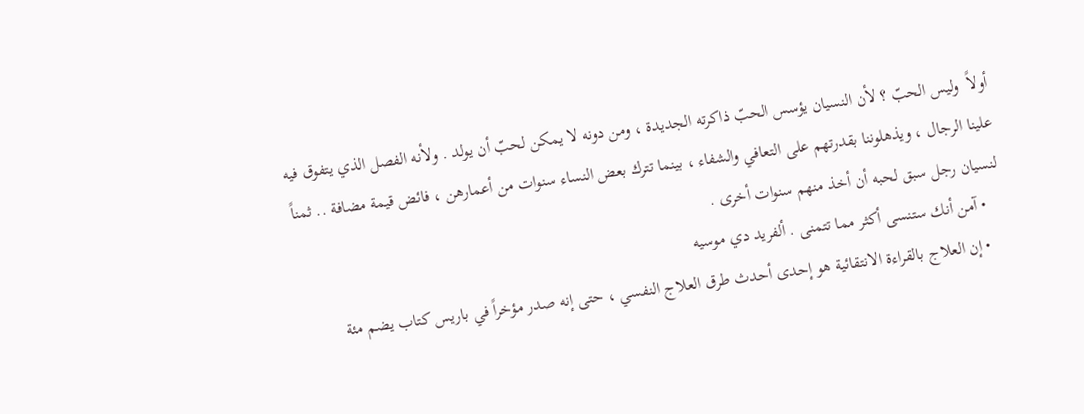أولاً  وليس الحبّ ؟ لأن النسيان يؤسس الحبّ ذاكرته الجديدة ، ومن دونه لا يمكن لحبّ أن يولد . ولأنه الفصل الذي يتفوق فيه علينا الرجال ، ويذهلوننا بقدرتهم على التعافي والشفاء ، بينما تترك بعض النساء سنوات من أعمارهن ، فائض قيمة مضافة .. ثمناً لنسيان رجل سبق لحبه أن أخذ منهم سنوات أخرى .
    • آمن أنك ستنسى أكثر مما تتمنى . ألفريد دي موسيه
    • إن العلاج بالقراءة الانتقائية هو إحدى أحدث طرق العلاج النفسي ، حتى إنه صدر مؤخراً في باريس كتاب يضم مئة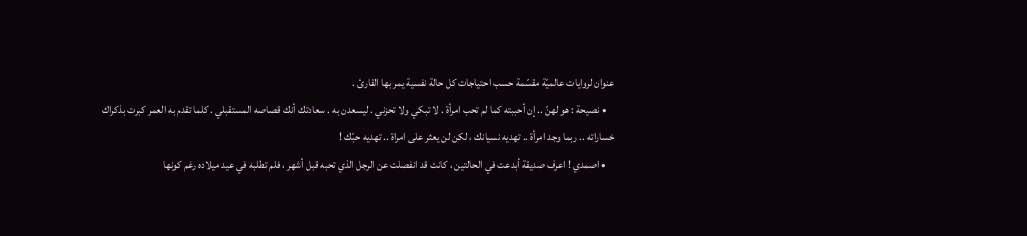عنوان لروايات عالميّة مقسّمة حسب احتياجات كل حالة نفسية يمر بها القارئ .
    • نصيحة : هو لهنّ .. إن أحببته كما لم تحب امرأة . لا تبكي ولا تحزني . ليسعدن به . سعادتك أنك قصاصه المستقبلي . كلما تقدم به العمر كبرت بذكراك خساراته .. ربما وجد امرأة .. تهديه نسيانك ، لكن لن يعثر على امراة .. تهديه حبّك !
    • اصمدي ! اعرف صديقة أبدعت في الحالتين ، كانت قد انفصلت عن الرجل الذي تحبه قبل أشهر ، فلم تطلبه في عيد ميلاده رغم كونها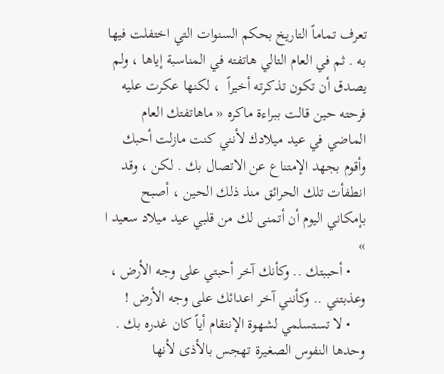تعرف تماماً التاريخ بحكم السنوات التي اختفلت فيها به . ثم في العام التالي هاتفته في المناسبة إياها ، ولم يصدق أن تكون تذكرته أخيراً  ، لكنها عكرت عليه فرحته حين قالت ببراءة ماكره « ماهاتفتك العام الماضي في عيد ميلادك لأنني كنت مازلت أحبك وأقوم بجهد الإمتناع عن الاتصال بك . لكن ، وقد انطفأت تلك الحرائق منذ ذلك الحين ، أصبح بإمكاني اليوم أن أتمنى لك من قلبي عيد ميلاد سعيد ا »
    • أحببتك .. وكأنك آخر أحبتي على وجه الأرض ، وعذبتني .. وكأنني آخر اعدائك على وجه الأرض !
    • لا تستسلمي لشهوة الإنتقام أياً كان غدره بك . وحدها النفوس الصغيرة تهجس بالأذى لأنها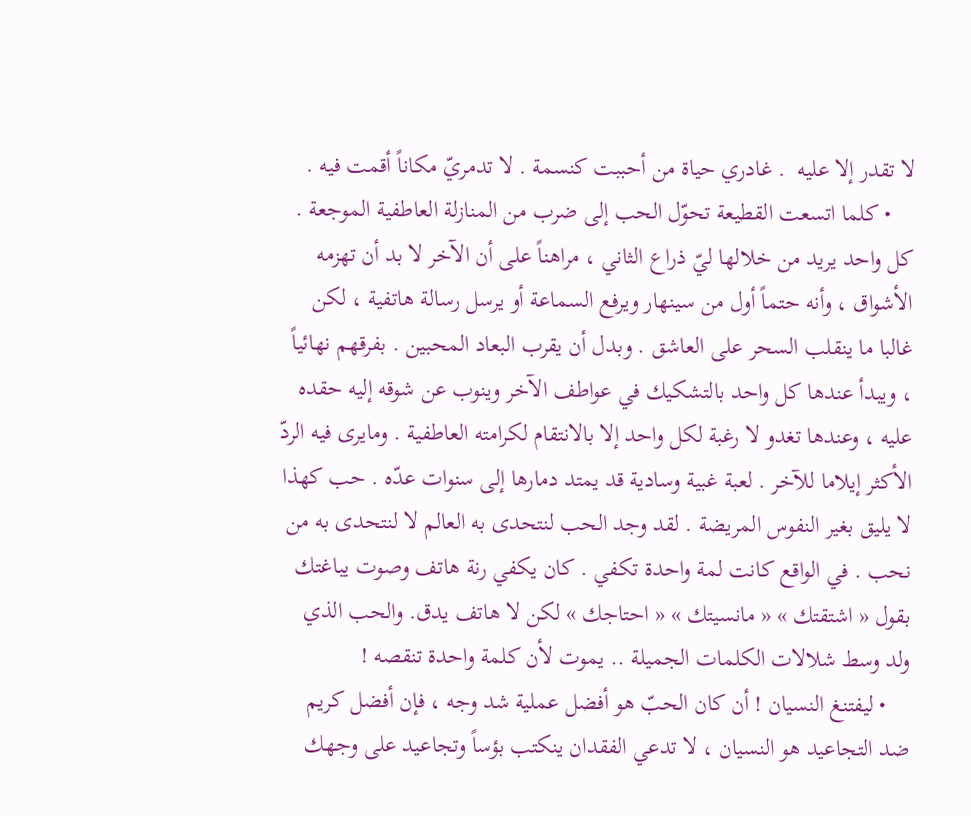لا تقدر إلا عليه  . غادري حياة من أحببت كنسمة . لا تدمريّ مكاناً أقمت فيه .
    • كلما اتسعت القطيعة تحوّل الحب إلى ضرب من المنازلة العاطفية الموجعة . كل واحد يريد من خلالها ليّ ذراع الثاني ، مراهناً على أن الآخر لا بد أن تهزمه الأشواق ، وأنه حتماً أول من سينهار ويرفع السماعة أو يرسل رسالة هاتفية ، لكن غالبا ما ينقلب السحر على العاشق . وبدل أن يقرب البعاد المحبين . بفرقهم نهائياً ، ويبدأ عندها كل واحد بالتشكيك في عواطف الآخر وينوب عن شوقه إليه حقده عليه ، وعندها تغدو لا رغبة لكل واحد إلا بالانتقام لكرامته العاطفية . ومايرى فيه الردّ الأكثر إيلاما للآخر . لعبة غبية وسادية قد يمتد دمارها إلى سنوات عدّه . حب كهذا لا يليق بغير النفوس المريضة . لقد وجد الحب لنتحدى به العالم لا لنتحدى به من نحب . في الواقع كانت لمة واحدة تكفي . كان يكفي رنة هاتف وصوت يباغتك بقول « اشتقتك » « مانسيتك » « احتاجك » لكن لا هاتف يدق. والحب الذي ولد وسط شلالات الكلمات الجميلة .. يموت لأن كلمة واحدة تنقصه !
    • ليفتنغ النسيان ! أن كان الحبّ هو أفضل عملية شد وجه ، فإن أفضل كريم ضد التجاعيد هو النسيان ، لا تدعي الفقدان ينكتب بؤساً وتجاعيد على وجهك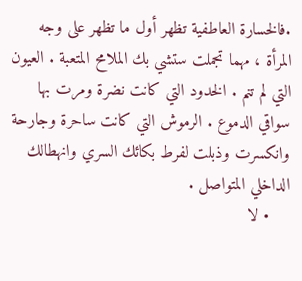.فالخسارة العاطفية تظهر أول ما تظهر على وجه المرأة ، مهما تجملت ستشي بك الملامح المتعبة . العيون التي لم تنم . الخدود التي كانت نضرة ومرت بها سواقي الدموع . الرموش التي كانت ساحرة وجارحة وانكسرت وذبلت لفرط بكائك السري وانهطالك الداخلي المتواصل .
    • لا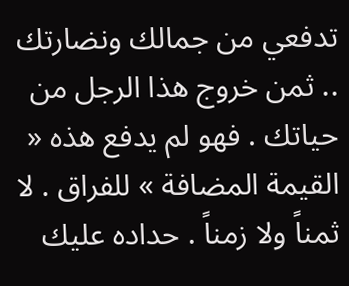تدفعي من جمالك ونضارتك .. ثمن خروج هذا الرجل من حياتك . فهو لم يدفع هذه « القيمة المضافة » للفراق . لا ثمناً ولا زمناً . حداده عليك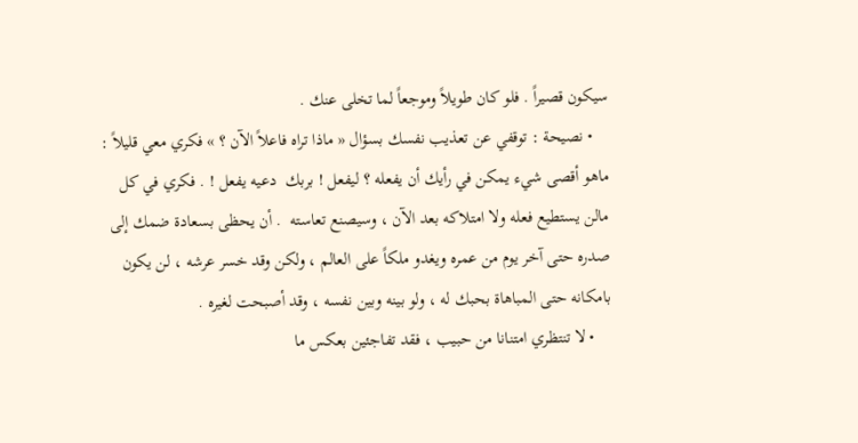سيكون قصيراً . فلو كان طويلاً وموجعاً لما تخلى عنك .
    • نصيحة : توقفي عن تعذيب نفسك بسؤال « ماذا تراه فاعلاً الآن ؟ » فكري معي قليلاً : ماهو أقصى شيء يمكن في رأيك أن يفعله ؟ ليفعل ! بربك  دعيه يفعل ! . فكري في كل مالن يستطيع فعله ولا امتلاكه بعد الآن ، وسيصنع تعاسته  . أن يحظى بسعادة ضمك إلى صدره حتى آخر يوم من عمره ويغدو ملكاً على العالم ، ولكن وقد خسر عرشه ، لن يكون بامكانه حتى المباهاة بحبك له ، ولو بينه وبين نفسه ، وقد أصبحت لغيره .
    • لا تنتظري امتنانا من حبيب ، فقد تفاجئين بعكس ما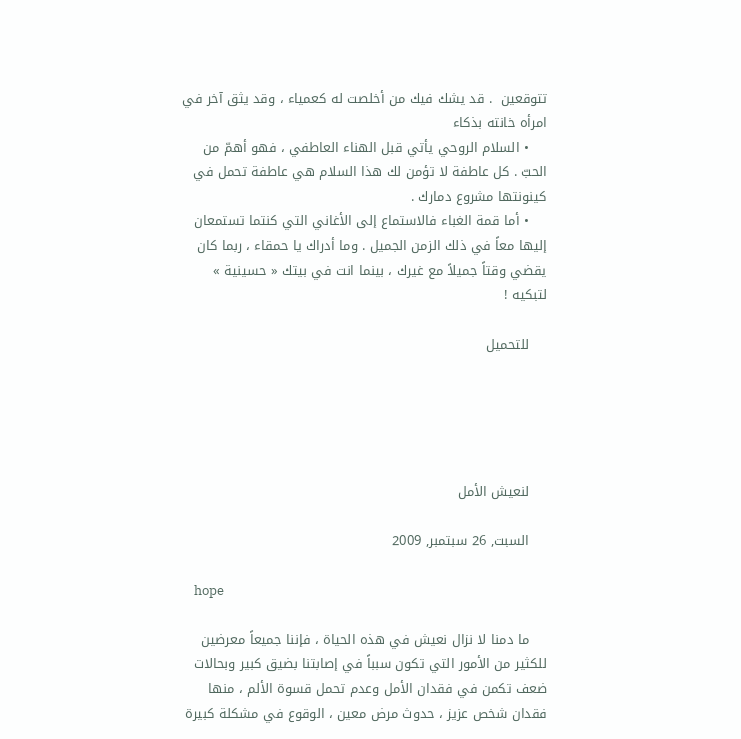تتوقعين  . قد يشك فيك من أخلصت له كعمياء ، وقد يثق آخر في امرأه خانته بذكاء
    • السلام الروحي يأتي قبل الهناء العاطفي ، فهو أهمّ من الحبّ . كل عاطفة لا تؤمن لك هذا السلام هي عاطفة تحمل في كينونتها مشروع دمارك .
    • أما قمة الغباء فالاستماع إلى الأغاني التي كنتما تستمعان إليها معاً في ذلك الزمن الجميل . وما أدراك يا حمقاء ، ربما كان يقضي وقتاً جميلاً مع غيرك ، بينما انت في بيتك « حسينية » لتبكيه !

    للتحميل





    لنعيش الأمل

    السبت, 26 سبتمبر, 2009

    hope

    ما دمنا لا نزال نعيش في هذه الحياة ، فإننا جميعاً معرضين للكثير من الأمور التي تكون سبباً في إصابتنا بضيق كبير وبحالات ضعف تكمن في فقدان الأمل وعدم تحمل قسوة الألم ، منها فقدان شخص عزيز ، حدوث مرض معين ، الوقوع في مشكلة كبيرة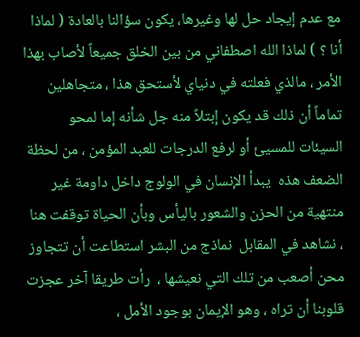مع عدم إيجاد حل لها وغيرها، يكون سؤالنا بالعادة ( لماذا أنا ؟ ) لماذا الله اصطفاني من بين الخلق جميعاً لأصاب بهذا الأمر ، مالذي فعلته في دنياي لأستحق هذا ، متجاهلين تماماً أن ذلك قد يكون إبتلاً منه جل شأنه إما لمحو السيئات للمسيئ أو لرفع الدرجات للعبد المؤمن ، من لحظة الضعف هذه  يبدأ الإنسان في الولوج داخل داومة غير منتهية من الحزن والشعور باليأس وبأن الحياة توقفت هنا  ، نشاهد في المقابل  نماذج من البشر استطاعت أن تتجاوز محن أصعب من تلك التي نعيشها ،  رأت طريقا آخر عجزت قلوبنا أن تراه ، وهو الإيمان بوجود الأمل ،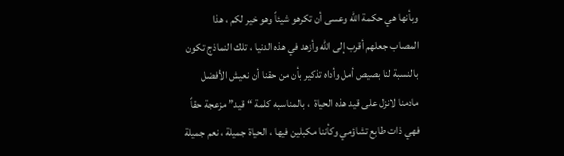وبأنها هي حكمة الله وعسى أن تكرهو شيئاً وهو خير لكم ، هذا المصاب جعلهم أقرب إلى الله وأزهد في هذه الدنيا ، تلك النماذج تكون بالنسبة لنا بصيص أمل وأداه تذكير بأن من حقنا أن نعيش الأفضل مادمنا لانزل على قيد هذه الحياة  ، بالمناسبه كلمة “قيد” مزعجة حقاً فهي ذات طابع تشاؤمي وكأننا مكبلين فيها ، الحياة جميلة ، نعم جميلة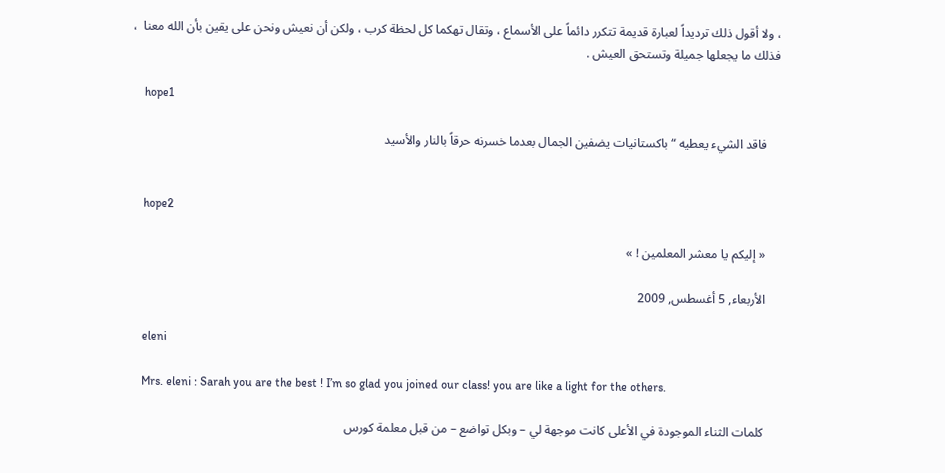، ولا أقول ذلك ترديداً لعبارة قديمة تتكرر دائماً على الأسماع ، وتقال تهكما كل لحظة كرب ، ولكن أن نعيش ونحن على يقين بأن الله معنا  ، فذلك ما يجعلها جميلة وتستحق العيش .

    hope1

    فاقد الشيء يعطيه “باكستانيات يضفين الجمال بعدما خسرنه حرقاً بالنار والأسيد


    hope2

    « إليكم يا معشر المعلمين ! »

    الأربعاء, 5 أغسطس, 2009

    eleni

    Mrs. eleni : Sarah you are the best ! I’m so glad you joined our class! you are like a light for the others.

    كلمات الثناء الموجودة في الأعلى كانت موجهة لي – وبكل تواضع – من قبل معلمة كورس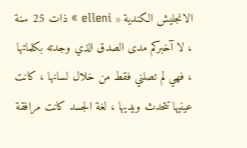الانجليش الكندية « elleni » ذات 25 سنة ، لا آخبركم مدى الصدق الذي وجدته بكلماتها ، فهي لم تصلني فقط من خلال لسانها ، كانت عينيها تتحدث ويديها ، لغة الجسد كانت مرافقة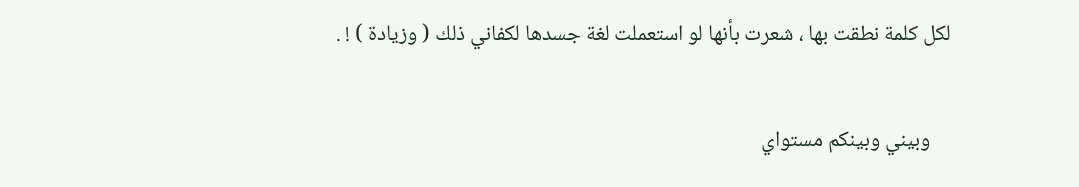لكل كلمة نطقت بها ، شعرت بأنها لو استعملت لغة جسدها لكفاني ذلك ( وزيادة ) ! .

    وبيني وبينكم مستواي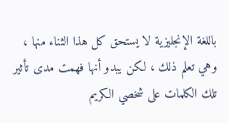باللغة الإنجليزية لا يستحق كل هذا الثناء منها ، وهي تعلم ذلك ، لكن يبدو أنها فهمت مدى تأثير تلك الكلمات على شخصي الكريم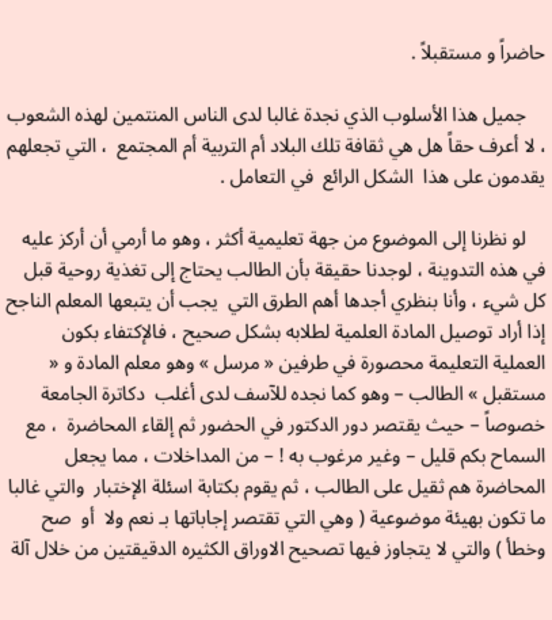حاضراً و مستقبلاً .

    جميل هذا الأسلوب الذي نجدة غالبا لدى الناس المنتمين لهذه الشعوب ، لا أعرف حقاً هل هي ثقافة تلك البلاد أم التربية أم المجتمع  ، التي تجعلهم يقدمون على هذا  الشكل الرائع  في التعامل .

    لو نظرنا إلى الموضوع من جهة تعليمية أكثر ، وهو ما أرمي أن أركز عليه في هذه التدوينة ، لوجدنا حقيقة بأن الطالب يحتاج إلى تغذية روحية قبل كل شيء ، وأنا بنظري أجدها أهم الطرق التي  يجب أن يتبعها المعلم الناجح إذا أراد توصيل المادة العلمية لطلابه بشكل صحيح ، فالإكتفاء بكون العملية التعليمة محصورة في طرفين « مرسل » وهو معلم المادة و « مستقبل » الطالب – وهو كما نجده للآسف لدى أغلب  دكاترة الجامعة خصوصاً – حيث يقتصر دور الدكتور في الحضور ثم إلقاء المحاضرة  ، مع السماح بكم قليل – وغير مرغوب به ! – من المداخلات ، مما يجعل المحاضرة هم ثقيل على الطالب ، ثم يقوم بكتابة اسئلة الإختبار  والتي غالبا ما تكون بهيئة موضوعية ( وهي التي تقتصر إجاباتها بـ نعم ولا  أو  صح وخطأ ) والتي لا يتجاوز فيها تصحيح الاوراق الكثيره الدقيقتين من خلال آلة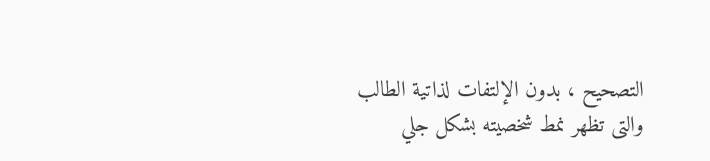التصحيح ، بدون الإلتفات لذاتية الطالب والتى تظهر نمط شخصيته بشكل جلي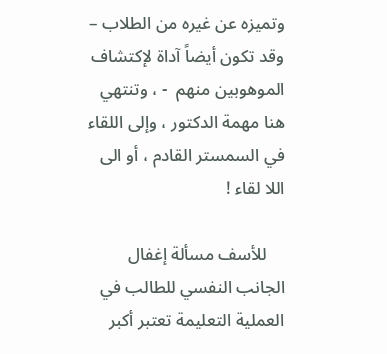وتميزه عن غيره من الطلاب – وقد تكون أيضاً آداة لإكتشاف الموهوبين منهم  - ، وتنتهي هنا مهمة الدكتور ، وإلى اللقاء في السمستر القادم ، أو الى اللا لقاء !

    للأسف مسألة إغفال الجانب النفسي للطالب في العملية التعليمة تعتبر أكبر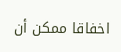اخفاقا ممكن أن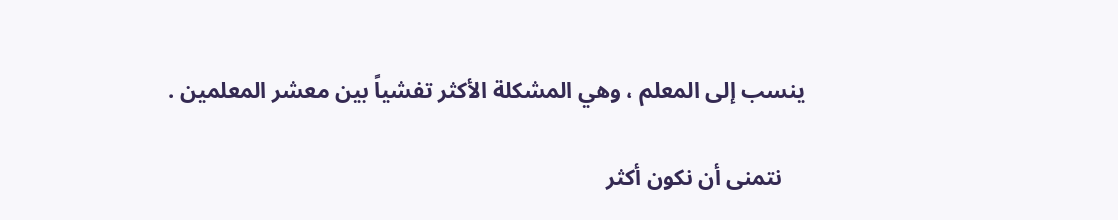ينسب إلى المعلم ، وهي المشكلة الأكثر تفشياً بين معشر المعلمين .

    نتمنى أن نكون أكثر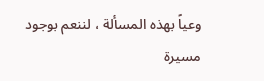وعياً بهذه المسألة ، لننعم بوجود مسيرة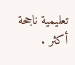تعليمية ناجحة أكثر .